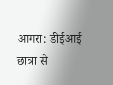आगरा: डीईआई छात्रा से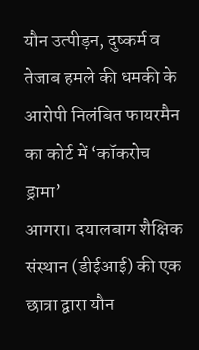यौन उत्पीड़न, दुष्कर्म व तेजाब हमले की धमकी के आरोपी निलंबित फायरमैन का कोर्ट में ‘कॉकरोच ड्रामा’
आगरा। दयालबाग शैक्षिक संस्थान (डीईआई) की एक छात्रा द्वारा यौन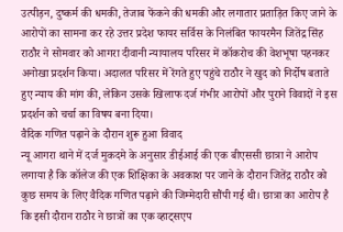उत्पीड़न, दुष्कर्म की धमकी, तेजाब फेंकने की धमकी और लगातार प्रताड़ित किए जाने के आरोपों का सामना कर रहे उत्तर प्रदेश फायर सर्विस के निलंबित फायरमैन जितेंद्र सिंह राठौर ने सोमवार को आगरा दीवानी न्यायालय परिसर में कॉकरोच की वेशभूषा पहनकर अनोखा प्रदर्शन किया। अदालत परिसर में रेंगते हुए पहुंचे राठौर ने खुद को निर्दोष बताते हुए न्याय की मांग की, लेकिन उसके खिलाफ दर्ज गंभीर आरोपों और पुराने विवादों ने इस प्रदर्शन को चर्चा का विषय बना दिया।
वैदिक गणित पढ़ाने के दौरान शुरू हुआ विवाद
न्यू आगरा थाने में दर्ज मुकदमे के अनुसार डीईआई की एक बीएससी छात्रा ने आरोप लगाया है कि कॉलेज की एक शिक्षिका के अवकाश पर जाने के दौरान जितेंद्र राठौर को कुछ समय के लिए वैदिक गणित पढ़ाने की जिम्मेदारी सौंपी गई थी। छात्रा का आरोप है कि इसी दौरान राठौर ने छात्रों का एक व्हाट्सएप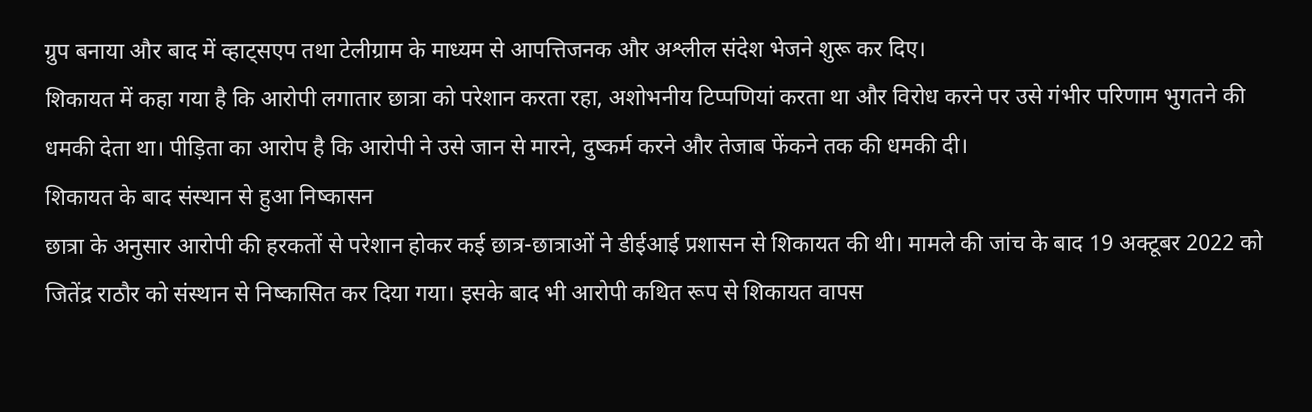ग्रुप बनाया और बाद में व्हाट्सएप तथा टेलीग्राम के माध्यम से आपत्तिजनक और अश्लील संदेश भेजने शुरू कर दिए।
शिकायत में कहा गया है कि आरोपी लगातार छात्रा को परेशान करता रहा, अशोभनीय टिप्पणियां करता था और विरोध करने पर उसे गंभीर परिणाम भुगतने की धमकी देता था। पीड़िता का आरोप है कि आरोपी ने उसे जान से मारने, दुष्कर्म करने और तेजाब फेंकने तक की धमकी दी।
शिकायत के बाद संस्थान से हुआ निष्कासन
छात्रा के अनुसार आरोपी की हरकतों से परेशान होकर कई छात्र-छात्राओं ने डीईआई प्रशासन से शिकायत की थी। मामले की जांच के बाद 19 अक्टूबर 2022 को जितेंद्र राठौर को संस्थान से निष्कासित कर दिया गया। इसके बाद भी आरोपी कथित रूप से शिकायत वापस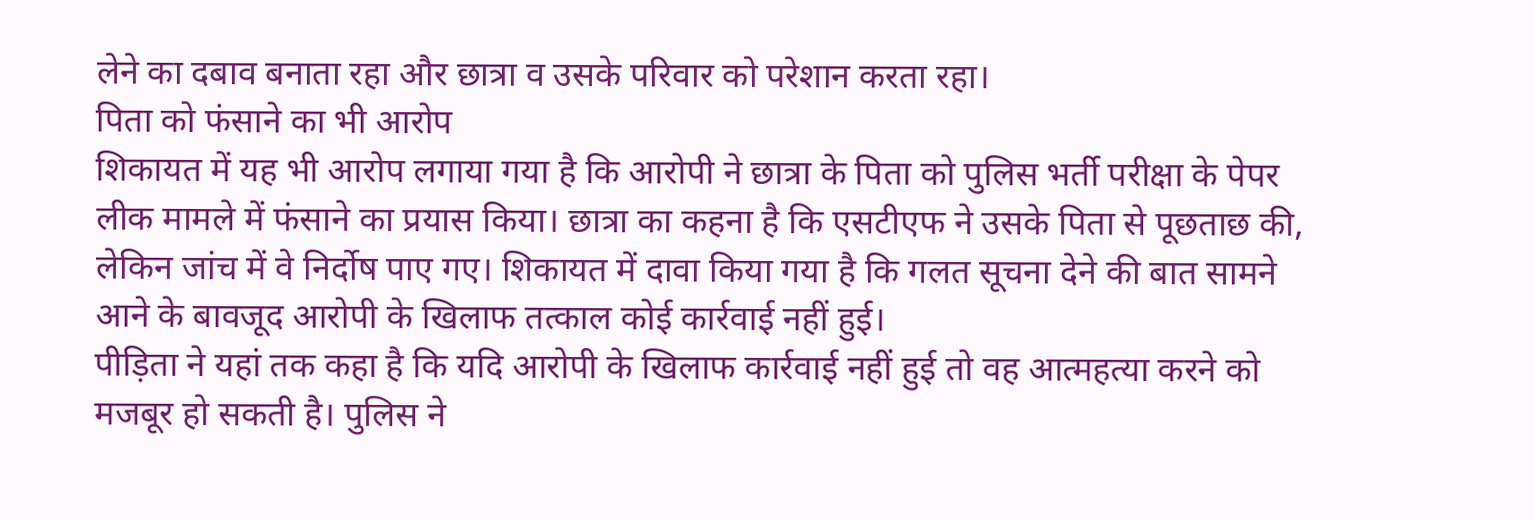लेने का दबाव बनाता रहा और छात्रा व उसके परिवार को परेशान करता रहा।
पिता को फंसाने का भी आरोप
शिकायत में यह भी आरोप लगाया गया है कि आरोपी ने छात्रा के पिता को पुलिस भर्ती परीक्षा के पेपर लीक मामले में फंसाने का प्रयास किया। छात्रा का कहना है कि एसटीएफ ने उसके पिता से पूछताछ की, लेकिन जांच में वे निर्दोष पाए गए। शिकायत में दावा किया गया है कि गलत सूचना देने की बात सामने आने के बावजूद आरोपी के खिलाफ तत्काल कोई कार्रवाई नहीं हुई।
पीड़िता ने यहां तक कहा है कि यदि आरोपी के खिलाफ कार्रवाई नहीं हुई तो वह आत्महत्या करने को मजबूर हो सकती है। पुलिस ने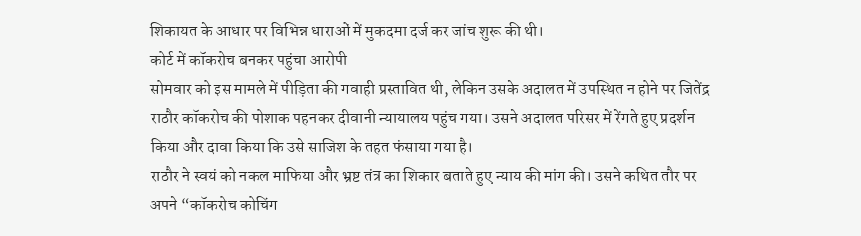शिकायत के आधार पर विभिन्न धाराओं में मुकदमा दर्ज कर जांच शुरू की थी।
कोर्ट में कॉकरोच बनकर पहुंचा आरोपी
सोमवार को इस मामले में पीड़िता की गवाही प्रस्तावित थी, लेकिन उसके अदालत में उपस्थित न होने पर जितेंद्र राठौर कॉकरोच की पोशाक पहनकर दीवानी न्यायालय पहुंच गया। उसने अदालत परिसर में रेंगते हुए प्रदर्शन किया और दावा किया कि उसे साजिश के तहत फंसाया गया है।
राठौर ने स्वयं को नकल माफिया और भ्रष्ट तंत्र का शिकार बताते हुए न्याय की मांग की। उसने कथित तौर पर अपने “कॉकरोच कोचिंग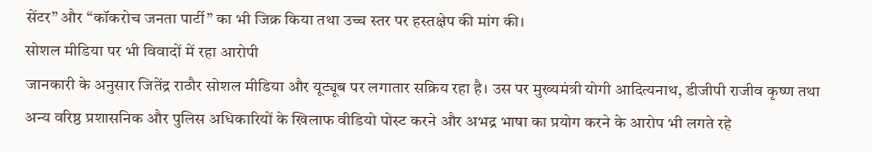सेंटर” और “कॉकरोच जनता पार्टी” का भी जिक्र किया तथा उच्च स्तर पर हस्तक्षेप की मांग की।
सोशल मीडिया पर भी विवादों में रहा आरोपी
जानकारी के अनुसार जितेंद्र राठौर सोशल मीडिया और यूट्यूब पर लगातार सक्रिय रहा है। उस पर मुख्यमंत्री योगी आदित्यनाथ, डीजीपी राजीव कृष्ण तथा अन्य वरिष्ठ प्रशासनिक और पुलिस अधिकारियों के खिलाफ वीडियो पोस्ट करने और अभद्र भाषा का प्रयोग करने के आरोप भी लगते रहे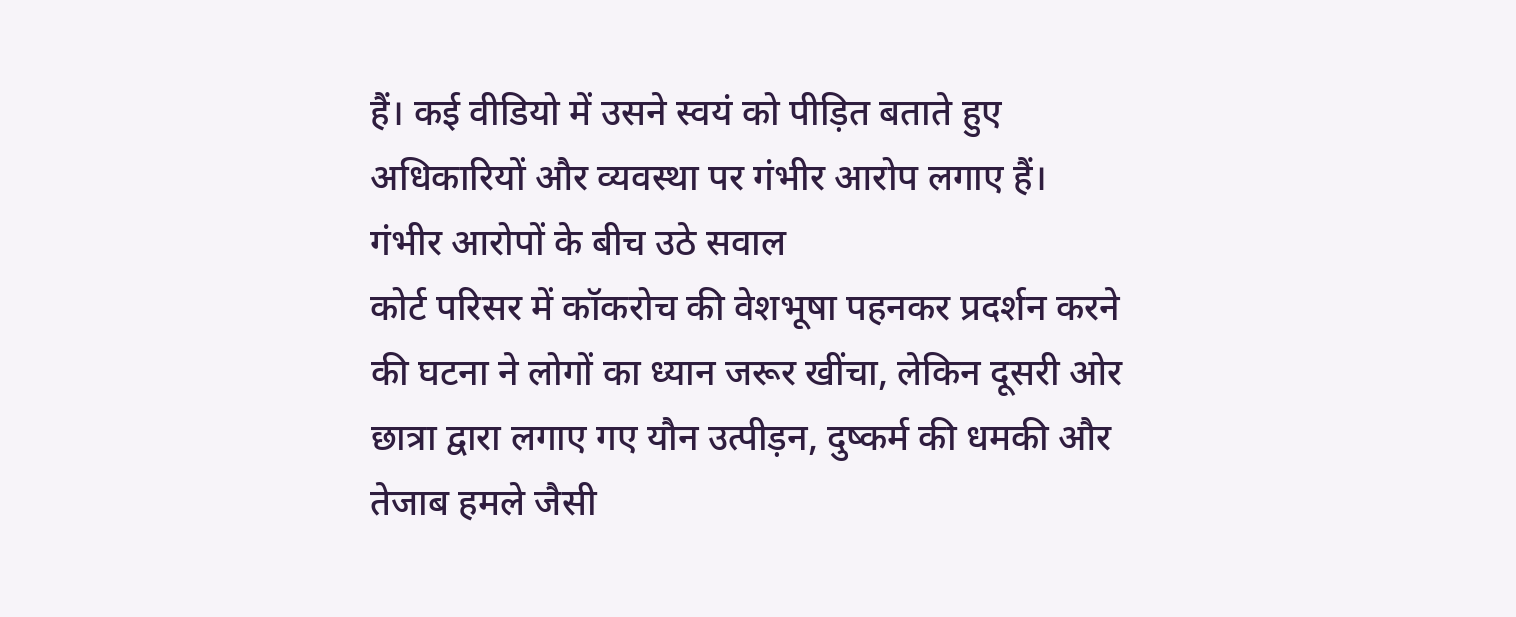हैं। कई वीडियो में उसने स्वयं को पीड़ित बताते हुए अधिकारियों और व्यवस्था पर गंभीर आरोप लगाए हैं।
गंभीर आरोपों के बीच उठे सवाल
कोर्ट परिसर में कॉकरोच की वेशभूषा पहनकर प्रदर्शन करने की घटना ने लोगों का ध्यान जरूर खींचा, लेकिन दूसरी ओर छात्रा द्वारा लगाए गए यौन उत्पीड़न, दुष्कर्म की धमकी और तेजाब हमले जैसी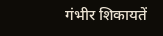गंभीर शिकायतें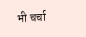भी चर्चा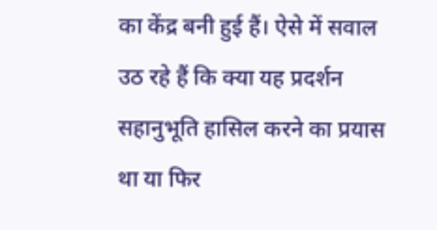का केंद्र बनी हुई हैं। ऐसे में सवाल उठ रहे हैं कि क्या यह प्रदर्शन सहानुभूति हासिल करने का प्रयास था या फिर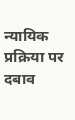न्यायिक प्रक्रिया पर दबाव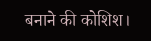बनाने की कोशिश।